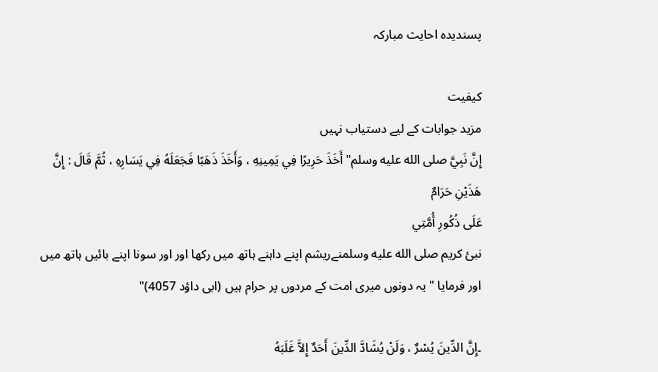پسندیدہ احایث مبارکہ

کیفیت
مزید جوابات کے لیے دستیاب نہیں
إِنَّ نَبِيَّ صلى الله عليه وسلم" أَخَذَ حَرِيرًا فِي يَمِينِهِ ، وَأَخَذَ ذَهَبًا فَجَعَلَهُ فِي يَسَارِهِ ، ثُمَّ قَالَ : إِنَّ هَذَيْنِ حَرَامٌ
عَلَى ذُكُورِ أُمَّتِي
نبئ کریم صلى الله عليه وسلمنےریشم اپنے داہنے ہاتھ میں رکھا اور اور سونا اپنے بائیں ہاتھ میں اور فرمایا " یہ دونوں میری امت کے مردوں پر حرام ہیں (ابی داؤد 4057)"

۔إِنَّ الدِّينَ يُسْرٌ ، وَلَنْ يُشَادَّ الدِّينَ أَحَدٌ إِلاَّ غَلَبَهُ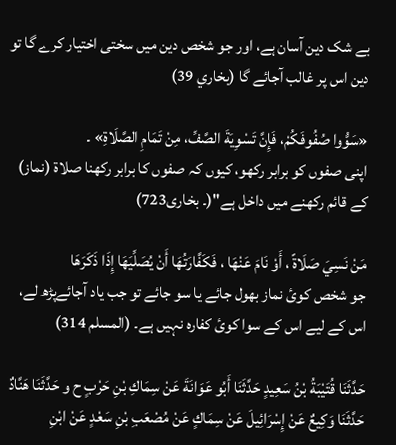بے شک دین آسان ہے، اور جو شخص دین میں سختی اختیار کرے گا تو دین اس پر غالب آجائے گا (بخاري 39)

«سَوُّوا صُفُوفَكُمْ، فَإِنَّ تَسْوِيَةَ الصَّفِّ، مِنْ تَمَامِ الصَّلَاةِ» ۔
اپنی صفوں کو برابر رکھو، کیوں کہ صفوں کا برابر رکھنا صلاۃ (نماز) کے قائم رکھنے میں داخل ہے"(۔ بخاری723)

مَنْ نَسِيَ صَلَاةً ، أَوْ نَامَ عَنْهَا ، فَكَفَّارَتُهَا أَنْ يُصَلِّيَهَا إِذَا ذَكَرَهَا
جو شخص کوئ نماز بھول جائے یا سو جائے تو جب یاد آجائےپڑھ لے، اس کے لیے اس کے سوا کوئ کفارہ نہیں ہے۔ (المسلم 314)

حَدَّثَنَا قُتَيْبَةُ بْنُ سَعِيدٍ حَدَّثَنَا أَبُو عَوَانَةَ عَنْ سِمَاكِ بْنِ حَرْبٍ ح و حَدَّثَنَا هَنَّادٌ حَدَّثَنَا وَكِيعٌ عَنْ إِسْرَائِيلَ عَنْ سِمَاكٍ عَنْ مُصْعَبِ بْنِ سَعْدٍ عَنْ ابْنِ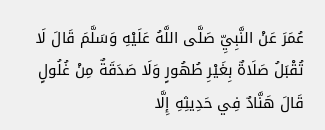عُمَرَ عَنْ النَّبِيِّ صَلَّى اللَّهُ عَلَيْهِ وَسَلَّمَ قَالَ لَا تُقْبَلُ صَلَاةٌ بِغَيْرِ طُهُورٍ وَلَا صَدَقَةٌ مِنْ غُلُولٍ قَالَ هَنَّادٌ فِي حَدِيثِهِ إِلَّا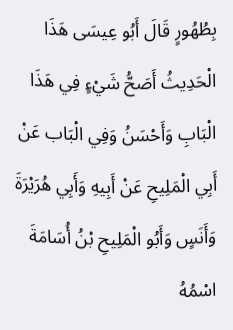بِطُهُورٍ قَالَ أَبُو عِيسَى هَذَا الْحَدِيثُ أَصَحُّ شَيْءٍ فِي هَذَا الْبَابِ وَأَحْسَنُ وَفِي الْبَاب عَنْ أَبِي الْمَلِيحِ عَنْ أَبِيهِ وَأَبِي هُرَيْرَةَ وَأَنَسٍ وَأَبُو الْمَلِيحِ بْنُ أُسَامَةَ اسْمُهُ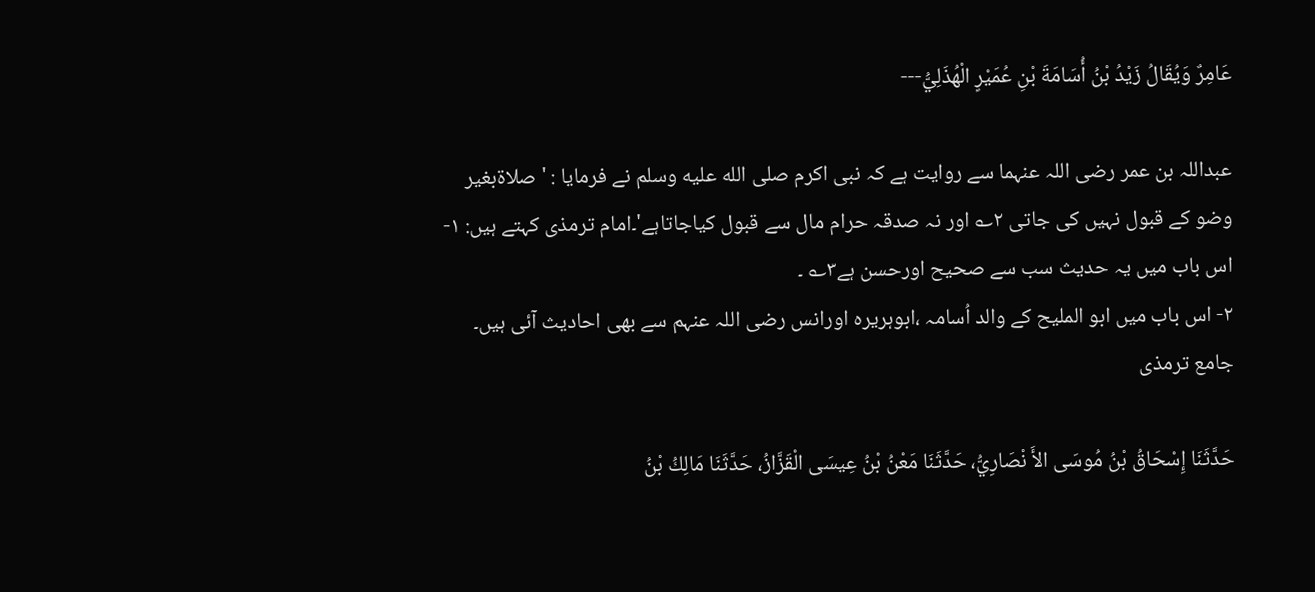عَامِرٌ وَيُقَالُ زَيْدُ بْنُ أُسَامَةَ بْنِ عُمَيْرٍ الْهُذَلِيُّ---

عبداللہ بن عمر رضی اللہ عنہما سے روایت ہے کہ نبی اکرم صلى الله عليه وسلم نے فرمایا : ' صلاۃبغیر وضو کے قبول نہیں کی جاتی ۲؎ اور نہ صدقہ حرام مال سے قبول کیاجاتاہے'۔امام ترمذی کہتے ہیں: ۱- اس باب میں یہ حدیث سب سے صحیح اورحسن ہے۳؎ ۔
۲- اس باب میں ابو الملیح کے والد اُسامہ ،ابوہریرہ اورانس رضی اللہ عنہم سے بھی احادیث آئی ہیں۔
جامع ترمذی

حَدَّثَنَا إِسْحَاقُ بْنُ مُوسَى الأَ نْصَارِيُّ، حَدَّثَنَا مَعْنُ بْنُ عِيسَى الْقَزَّازُ، حَدَّثَنَا مَالِكُ بْنُ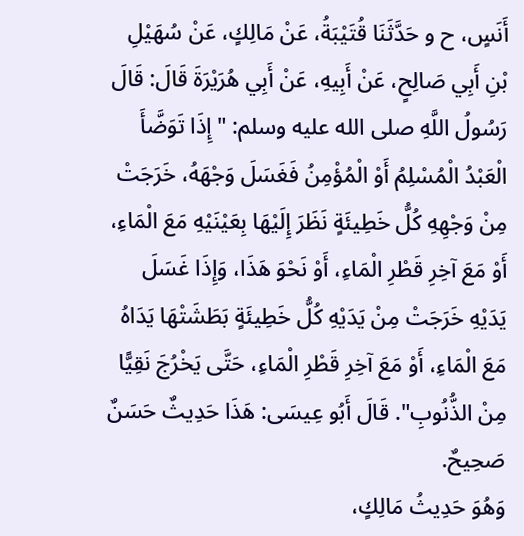أَنَسٍ، ح و حَدَّثَنَا قُتَيْبَةُ، عَنْ مَالِكٍ، عَنْ سُهَيْلِ بْنِ أَبِي صَالِحٍ، عَنْ أَبِيهِ، عَنْ أَبِي هُرَيْرَةَ قَالَ: قَالَ رَسُولُ اللَّهِ صلى الله عليه وسلم: "إِذَا تَوَضَّأَ الْعَبْدُ الْمُسْلِمُ أَوْ الْمُؤْمِنُ فَغَسَلَ وَجْهَهُ، خَرَجَتْ مِنْ وَجْهِهِ كُلُّ خَطِيئَةٍ نَظَرَ إِلَيْهَا بِعَيْنَيْهِ مَعَ الْمَاءِ، أَوْ مَعَ آخِرِ قَطْرِ الْمَاءِ، أَوْ نَحْوَ هَذَا، وَإِذَا غَسَلَ يَدَيْهِ خَرَجَتْ مِنْ يَدَيْهِ كُلُّ خَطِيئَةٍ بَطَشَتْهَا يَدَاهُ مَعَ الْمَاءِ، أَوْ مَعَ آخِرِ قَطْرِ الْمَاءِ، حَتَّى يَخْرُجَ نَقِيًّا مِنْ الذُّنُوبِ". قَالَ أَبُو عِيسَى: هَذَا حَدِيثٌ حَسَنٌ صَحِيحٌ.
وَهُوَ حَدِيثُ مَالِكٍ،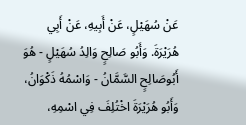عَنْ سُهَيْلٍ، عَنْ أَبِيهِ، عَنْ أَبِي هُرَيْرَةَ. وَأَبُو صَالِحٍ وَالِدُ سُهَيْلٍ - هُوَ أَبُوصَالِحٍ السَّمَّانُ - وَاسْمُهُ ذَكْوَانُ، وَأَبُو هُرَيْرَةَ اخْتُلِفَ فِي اسْمِهِ،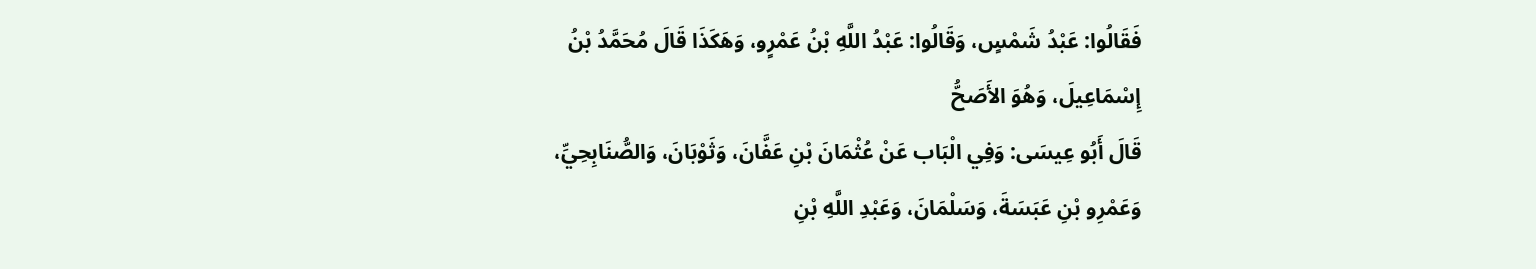فَقَالُوا: عَبْدُ شَمْسٍ، وَقَالُوا: عَبْدُ اللَّهِ بْنُ عَمْرٍو، وَهَكَذَا قَالَ مُحَمَّدُ بْنُ إِسْمَاعِيلَ، وَهُوَ الأَصَحُّ
قَالَ أَبُو عِيسَى: وَفِي الْبَاب عَنْ عُثْمَانَ بْنِ عَفَّانَ، وَثَوْبَانَ، وَالصُّنَابِحِيِّ، وَعَمْرِو بْنِ عَبَسَةَ، وَسَلْمَانَ، وَعَبْدِ اللَّهِ بْنِ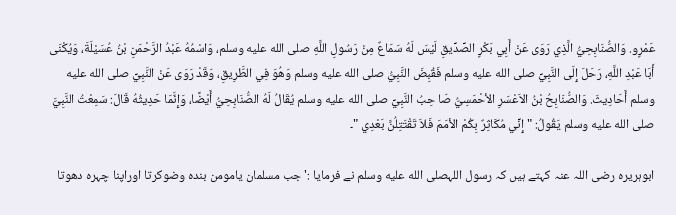عَمْرٍو. وَالصُّنَابِحِيُّ الَّذِي رَوَى عَنْ أَبِي بَكْرٍ الصِّدِّيقِ لَيْسَ لَهُ سَمَاعٌ مِنْ رَسُولِ اللَّهِ صلى الله عليه وسلم، وَاسْمُهُ عَبْدُ الرَّحْمَنِ بْنُ عُسَيْلَةَ، وَيُكْنَى أَبَا عَبْدِ اللَّهِ، رَحَلَ إِلَى النَّبِيِّ صلى الله عليه وسلم فَقُبِضَ النَّبِيُّ صلى الله عليه وسلم وَهُوَ فِي الطَّرِيقِ، وَقَدْ رَوَى عَنْ النَّبِيِّ صلى الله عليه وسلم أَحَادِيثَ. وَالصُّنَابِحُ بْنُ الاَعْسَرِ الأحْمَسِيُّ صَا حِبُ النَّبِيِّ صلى الله عليه وسلم يُقَالُ لَهُ الصُّنَابِحِيُّ أَيْضًا، وَإِنَّمَا حَدِيثُهُ قَالَ: سَمِعْتُ النَّبِيَّ صلى الله عليه وسلم يَقُولُ: " إِنِّي مُكَاثِرٌ بِكُمْ الأمَمَ فَلاَ تَقْتَتِلُنَّ بَعْدِي "۔

ابوہریرہ رضی اللہ عنہ کہتے ہیں کہ رسول اللہصلى الله عليه وسلم نے فرمایا :' جب مسلمان یامومن بندہ وضوکرتا اوراپنا چہرہ دھوتا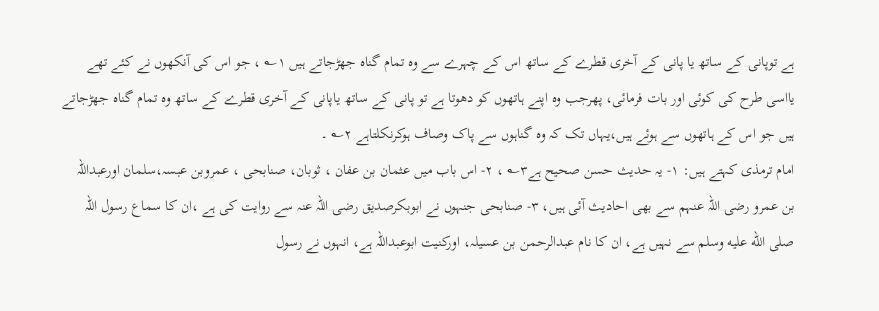ہے توپانی کے ساتھ یا پانی کے آخری قطرے کے ساتھ اس کے چہرے سے وہ تمام گناہ جھڑجاتے ہیں ۱؎ ، جو اس کی آنکھوں نے کئے تھے یااسی طرح کی کوئی اور بات فرمائی، پھرجب وہ اپنے ہاتھوں کو دھوتا ہے تو پانی کے ساتھ یاپانی کے آخری قطرے کے ساتھ وہ تمام گناہ جھڑجاتے ہیں جو اس کے ہاتھوں سے ہوئے ہیں،یہاں تک کہ وہ گناہوں سے پاک وصاف ہوکرنکلتاہے ۲؎ ۔
امام ترمذی کہتے ہیں: ۱- یہ حدیث حسن صحیح ہے۳؎ ، ۲- اس باب میں عثمان بن عفان ، ثوبان، صنابحی ، عمروبن عبسہ،سلمان اورعبداللہ بن عمرو رضی اللہ عنہم سے بھی احادیث آئی ہیں، ۳- صنابحی جنہوں نے ابوبکرصدیق رضی اللہ عنہ سے روایت کی ہے ،ان کا سماع رسول اللہ صلى الله عليه وسلم سے نہیں ہے، ان کا نام عبدالرحمن بن عسیلہ، اورکنیت ابوعبداللہ ہے، انہوں نے رسول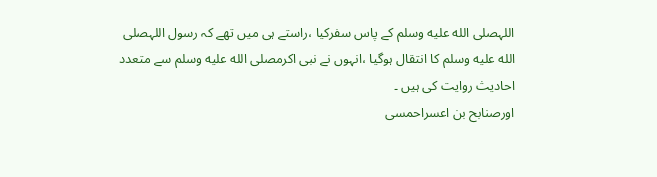اللہصلى الله عليه وسلم کے پاس سفرکیا ،راستے ہی میں تھے کہ رسول اللہصلى الله عليه وسلم کا انتقال ہوگیا ،انہوں نے نبی اکرمصلى الله عليه وسلم سے متعدد احادیث روایت کی ہیں ۔
اورصنابح بن اعسراحمسی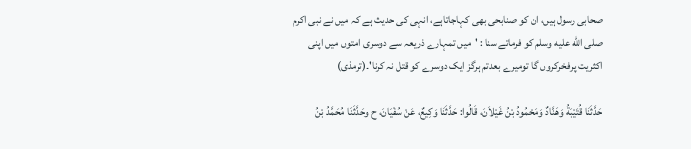صحابی رسول ہیں، ان کو صنابحی بھی کہاجاتاہے، انہی کی حدیث ہے کہ میں نے نبی اکرم صلى الله عليه وسلم کو فرماتے سنا : 'میں تمہارے ذریعہ سے دوسری امتوں میں اپنی اکثریت پرفخرکروں گا تومیرے بعدتم ہرگز ایک دوسرے کو قتل نہ کرنا'۔(ترمذی)

حَدَّثَنَا قُتَيْبَةُ وَهَنَّادٌ وَمَحْمُودُ بْنُ غَيْلاَنَ، قَالُوا: حَدَّثَنَا وَكِيعٌ، عَنْ سُفْيَانَ، ح وحَدَّثَنَا مُحَمَّدُ بْنُ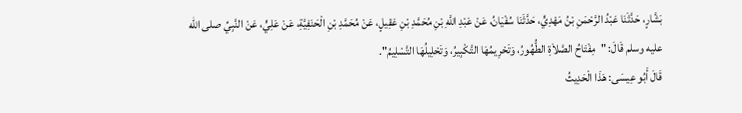بَشَّارٍ، حَدَّثَنَا عَبْدُ الرَّحْمَنِ بْنُ مَهْدِيٍّ، حَدَّثَنَا سُفْيَانُ، عَنْ عَبْدِ اللَّهِ بْنِ مُحَمَّدِ بْنِ عَقِيلٍ، عَنْ مُحَمَّدِ بْنِ الْحَنَفِيَّةِ، عَنْ عَلِيٍّ، عَنْ النَّبِيِّ صلى الله عليه وسلم قَالَ: "مِفْتَاحُ الصَّلاَةِ الطُّهُورُ، وَتَحْرِيمُهَا التَّكْبِيرُ، وَتَحْلِيلُهَا التَّسْلِيمُ".
قَالَ أَبُو عِيسَى: هَذَا الْحَدِيثُ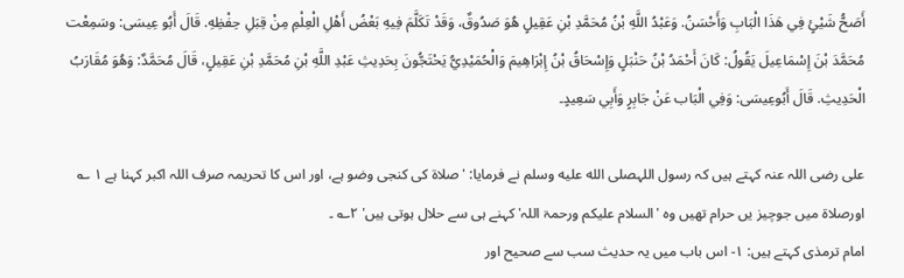أَصَحُّ شَيْئٍ فِي هَذَا الْبَابِ وَأَحْسَنُ. وَعَبْدُ اللَّهِ بْنُ مُحَمَّدِ بْنِ عَقِيلٍ هُوَ صَدُوقٌ، وَقَدْ تَكَلَّمَ فِيهِ بَعْضُ أَهْلِ الْعِلْمِ مِنْ قِبَلِ حِفْظِهِ. قَالَ أَبُو عِيسَى: وسَمِعْت مُحَمَّدَ بْنَ إِسْمَاعِيلَ يَقُولُ: كَانَ أَحْمَدُ بْنُ حَنْبَلٍ وَإِسْحَاقُ بْنُ إِبْرَاهِيمَ وَالْحُمَيْدِيُّ يَحْتَجُّونَ بِحَدِيثِ عَبْدِ اللَّهِ بْنِ مُحَمَّدِ بْنِ عَقِيلٍ، قَالَ مُحَمَّدٌ: وَهُوَ مُقَارَبُ الْحَدِيثِ. قَالَ أَبُوعِيسَى: وَفِي الْبَاب عَنْ جَابِرٍ وَأَبِي سَعِيدٍ۔

علی رضی اللہ عنہ کہتے ہیں کہ رسول اللہصلى الله عليه وسلم نے فرمایا: 'صلاۃ کی کنجی وضو ہے، اور اس کا تحریمہ صرف اللہ اکبر کہنا ہے ۱ ؎ اورصلاۃ میں جوچیز یں حرام تھیں وہ 'السلام علیکم ورحمۃ اللہ' کہنے ہی سے حلال ہوتی ہیں' ۲؎ ۔
امام ترمذی کہتے ہیں: ۱- اس باب میں یہ حدیث سب سے صحیح اور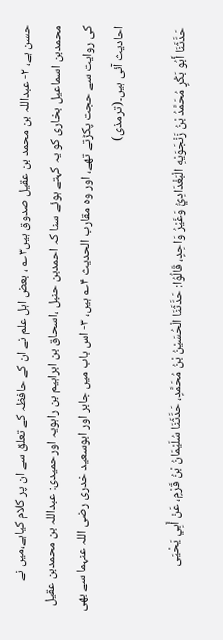حسن ہے، ۲- عبداللہ بن محمد بن عقیل صدوق ہیں۳؎ ، بعض اہل علم نے ان کے حافظہ کے تعلق سے ان پر کلام کیاہے،میں نے محمدبن اسماعیل بخاری کو یہ کہتے ہوئے سنا کہ احمدبن حنبل ،اسحاق بن ابراہیم بن راہویہ اورحمیدی: عبداللہ بن محمدبن عقیل کی روایت سے حجت پکڑتے تھے، اور وہ مقارب الحدیث ۴؎ ہیں، ۳- اس باب میں جابر اور ابوسعید خدری رضی اللہ عنہما سے بھی احادیث آئی ہیں۔(ترمذی)

حَدَّثَنَا أَبُو بَكْرٍ مُحَمَّدُ بْنُ زَنْجَوَيْهِ الْبَغْدَادِيُّ وَغَيْرُ وَاحِدٍ، قَالُوُا: حَدَّثَنَا الْحُسَيْنُ بْنُ مُحَمَّدٍ، حَدَّثَنَا سُلَيْمَانُ بْنُ قَرْمٍ، عَنْ أَبِي يَحْيَى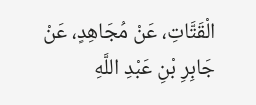الْقَتَّاتِ، عَنْ مُجَاهِدٍ، عَنْ جَابِرِ بْنِ عَبْدِ اللَّهِ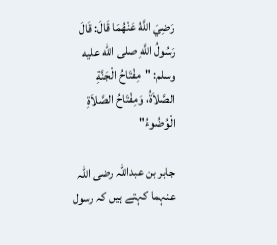رَضِيَ اللَّهُ عَنْهُمَا قَالَ: قَالَ رَسُولُ اللَّهِ صلى الله عليه وسلم: "مِفْتَاحُ الْجَنَّةِ الصَّلاَةُ، وَمِفْتَاحُ الصَّلاَةِ الْوُضُوءُ"

جابر بن عبداللہ رضی اللہ عنہما کہتے ہیں کہ رسول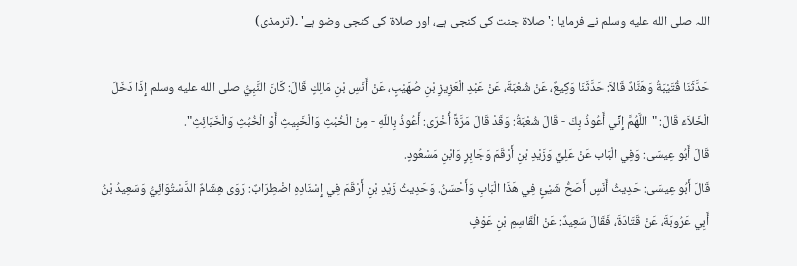اللہ صلى الله عليه وسلم نے فرمایا :' صلاۃ جنت کی کنجی ہے، اور صلاۃ کی کنجی وضو ہے' ۔(ترمذی)

حَدَّثَنَا قُتَيْبَةُ وَهَنَّادٌ قَالاَ: حَدَّثَنَا وَكِيعٌ، عَنْ شُعْبَةَ، عَنْ عَبْدِ الْعَزِيزِ بْنِ صُهَيْبٍ، عَنْ أَنَسِ بْنِ مَالِكٍ قَالَ: كَانَ النَّبِيُّ صلى الله عليه وسلم إِذَا دَخَلَ الْخَلاَءَ قَالَ: "اللَّهُمَّ إِنِّي أَعُوذُ بِكَ - قَالَ شُعْبَةُ: وَقَدْ قَالَ مَرَّةً أُخْرَى: أَعُوذُ بِاللّهِ - مِنْ الْخُبْثِ وَالْخَبِيثِ أَوْ الْخُبُثِ وَالْخَبَائِثِ".
قَالَ أَبُو عِيسَى: وَفِي الْبَاب عَنْ عَلِيٍّ وَزَيْدِ بْنِ أَرْقَمَ وَجَابِرٍ وَابْنِ مَسْعُودٍ.
قَالَ أَبُو عِيسَى: حَدِيثُ أَنَسٍ أَصَحُّ شَيْئٍ فِي هَذَا الْبَابِ وَأَحْسَنُ. وَحَدِيثُ زَيْدِ بْنِ أَرْقَمَ فِي إِسْنَادِهِ اضْطِرَابٌ: رَوَى هِشَامٌ الدَّسْتُوَائِيُّ وَسَعِيدُ بْنُ أَبِي عَرُوبَةَ، عَنْ قَتَادَةَ، فَقَالَ سَعِيدٌ: عَنْ الْقَاسِمِ بْنِ عَوْفٍ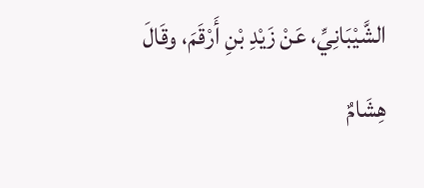الشَّيْبَانِيِّ، عَنْ زَيْدِ بْنِ أَرْقَمَ، وقَالَ هِشَامٌ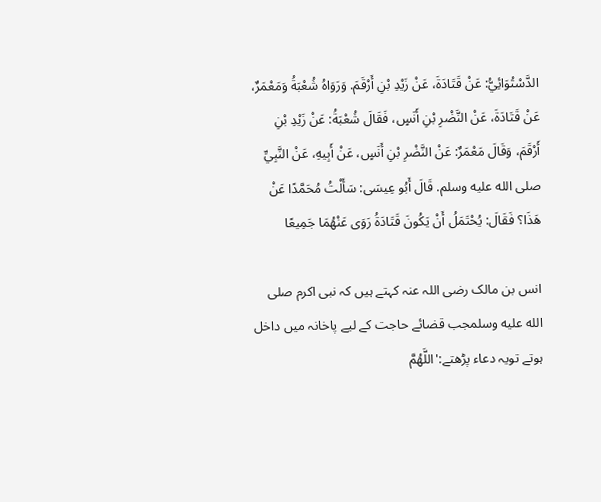الدَّسْتُوَائِيُّ: عَنْ قَتَادَةَ، عَنْ زَيْدِ بْنِ أَرْقَمَ. وَرَوَاهُ شُعْبَةُ وَمَعْمَرٌ، عَنْ قَتَادَةَ، عَنْ النَّضْرِ بْنِ أَنَسٍ، فَقَالَ شُعْبَةُ: عَنْ زَيْدِ بْنِ أَرْقَمَ، وَقَالَ مَعْمَرٌ: عَنْ النَّضْرِ بْنِ أَنَسٍ، عَنْ أَبِيهِ، عَنْ النَّبِيِّ صلى الله عليه وسلم. قَالَ أَبُو عِيسَى: سَأَلْتُ مُحَمَّدًا عَنْ هَذَا؟ فَقَالَ: يُحْتَمَلُ أَنْ يَكُونَ قَتَادَةُ رَوَى عَنْهُمَا جَمِيعًا

انس بن مالک رضی اللہ عنہ کہتے ہیں کہ نبی اکرم صلى الله عليه وسلمجب قضائے حاجت کے لیے پاخانہ میں داخل ہوتے تویہ دعاء پڑھتے:'اللَّهُمَّ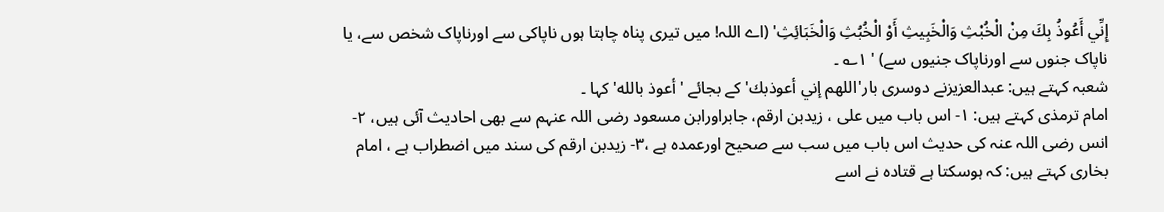إِنِّي أَعُوذُ بِكَ مِنْ الْخُبْثِ وَالْخَبِيثِ أَوْ الْخُبُثِ وَالْخَبَائِثِ' (اے اللہ! میں تیری پناہ چاہتا ہوں ناپاکی سے اورناپاک شخص سے، یا ناپاک جنوں سے اورناپاک جنیوں سے) ' ۱؎ ۔
شعبہ کہتے ہیں: عبدالعزیزنے دوسری بار'اللهم إني أعوذبك' کے بجائے 'أعوذ بالله' کہا ۔
امام ترمذی کہتے ہیں: ۱- اس باب میں علی ، زیدبن ارقم، جابراورابن مسعود رضی اللہ عنہم سے بھی احادیث آئی ہیں، ۲- انس رضی اللہ عنہ کی حدیث اس باب میں سب سے صحیح اورعمدہ ہے ،۳- زیدبن ارقم کی سند میں اضطراب ہے ، امام بخاری کہتے ہیں: کہ ہوسکتا ہے قتادہ نے اسے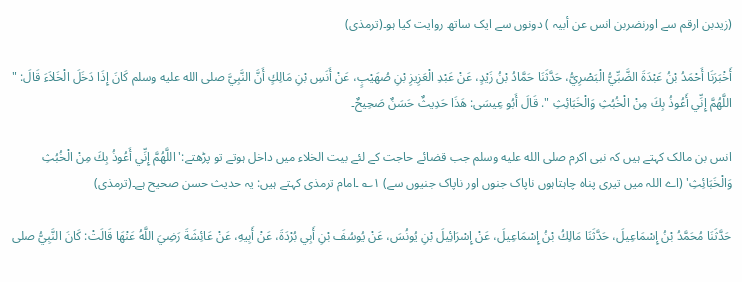(زیدبن ارقم سے اورنضربن انس عن أبیہ ) دونوں سے ایک ساتھ روایت کیا ہو۔(ترمذی)

أَخْبَرَنَا أَحْمَدُ بْنُ عَبْدَةَ الضَّبِّيُّ الْبَصْرِيُّ، حَدَّثَنَا حَمَّادُ بْنُ زَيْدٍ، عَنْ عَبْدِ الْعَزِيزِ بْنِ صُهَيْبٍ، عَنْ أَنَسِ بْنِ مَالِكٍ أَنَّ النَّبِيَّ صلى الله عليه وسلم كَانَ إِذَا دَخَلَ الْخَلاَءَ قَالَ: " اللَّهُمَّ إِنِّي أَعُوذُ بِكَ مِنْ الْخُبُثِ وَالْخَبَائِثِ ". قَالَ أَبُو عِيسَى: هَذَا حَدِيثٌ حَسَنٌ صَحِيحٌ۔

انس بن مالک کہتے ہیں کہ نبی اکرم صلى الله عليه وسلم جب قضائے حاجت کے لئے بیت الخلاء میں داخل ہوتے تو پڑھتے:'اللَّهُمَّ إِنِّي أَعُوذُ بِكَ مِنْ الْخُبُثِ وَالْخَبَائِثِ' (اے اللہ میں تیری پناہ چاہتاہوں ناپاک جنوں اور ناپاک جنیوں سے) ۱؎ ۔امام ترمذی کہتے ہیں: یہ حدیث حسن صحیح ہے۔(ترمذی)

حَدَّثَنَا مُحَمَّدُ بْنُ إِسْمَاعِيلَ، حَدَّثَنَا مَالِكُ بْنُ إِسْمَاعِيلَ، عَنْ إِسْرَائِيلَ بْنِ يُونُسَ، عَنْ يُوسُفَ بْنِ أَبِي بُرْدَةَ، عَنْ أَبِيهِ، عَنْ عَائِشَةَ رَضِيَ اللَّهُ عَنْهَا قَالَتْ: كَانَ النَّبِيُّ صلى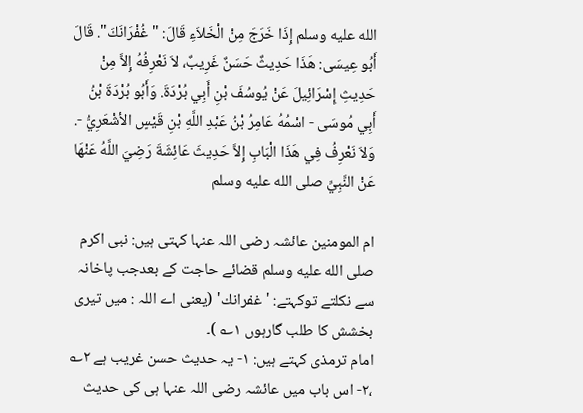الله عليه وسلم إِذَا خَرَجَ مِنْ الْخَلاَءِ قَالَ: "غُفْرَانَكَ". قَالَ أَبُو عِيسَى: هَذَا حَدِيثٌ حَسَنٌ غَرِيبٌ، لاَ نَعْرِفُهُ إِلاَّ مِنْ حَدِيثِ إِسْرَائِيلَ عَنْ يُوسُفَ بْنِ أَبِي بُرْدَةَ. وَأَبُو بُرْدَةَ بْنُ أَبِي مُوسَى - اسْمُهُ عَامِرُ بْنُ عَبْدِ اللَّهِ بْنِ قَيْسٍ الأشْعَرِيُّ -. وَلاَ نَعْرِفُ فِي هَذَا الْبَابِ إِلاَّ حَدِيثَ عَائِشَةَ رَضِيَ اللَّهُ عَنْهَا عَنْ النَّبِيِّ صلى الله عليه وسلم

ام المومنین عائشہ رضی اللہ عنہا کہتی ہیں: نبی اکرم صلى الله عليه وسلم قضائے حاجت کے بعدجب پاخانہ سے نکلتے توکہتے: 'غفرانك' (یعنی اے اللہ : میں تیری بخشش کا طلب گارہوں ۱؎ )۔
امام ترمذی کہتے ہیں: ۱- یہ حدیث حسن غریب ہے ۲؎ ،۲- اس باب میں عائشہ رضی اللہ عنہا ہی کی حدیث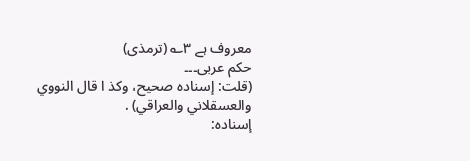معروف ہے ۳؎ (ترمذی)
حکم عربی۔۔۔
(قلت: إسناده صحيح، وكذ ا قال النووي والعسقلاني والعراقي) .
إسناده: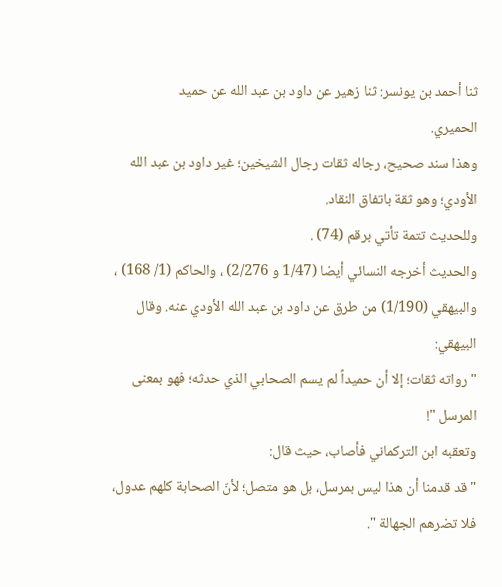ثنا أحمد بن يونسر: ثنا زهير عن داود بن عبد الله عن حميد
الحميري.
وهذا سند صحيح، رجاله ثقات رجال الشيخين؛ غير داود بن عبد الله
الأودي؛ وهو ثقة باتفاق النقاد.
وللحديث تتمة تأتي برقم (74) .
والحديث أخرجه النسائي أيضا (1/47 و 2/276) ، والحاكم (1/ 168) ،
والبيهقي (1/190) من طرق عن داود بن عبد الله الأودي عنه. وقال البيهقي:
" رواته ثقات؛ إلا أن حميداً لم يسم الصحابي الذي حدثه؛ فهو بمعنى
المرسل "!
وتعقبه ابن التركماني فأصاب، حيث قال:
" قد قدمنا أن هذا ليس بمرسل، بل هو متصل؛ لأنّ الصحابة كلهم عدول،
فلا تضرهم الجهالة ".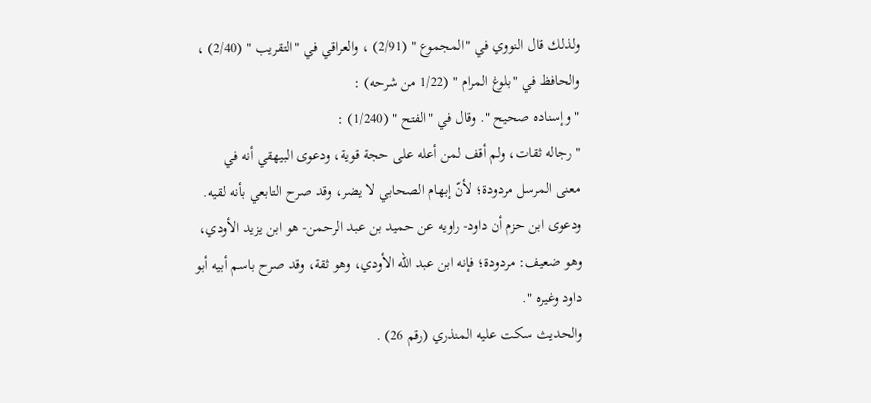ولذلك قال النووي في "المجموع " (2/91) ، والعراقي في "التقريب " (2/40) ،
والحافظ في "بلوغ المرام " (1/22 من شرحه) :
" وإسناده صحيح ". وقال في "الفتح " (1/240) :
" رجاله ثقات، ولم أقف لمن أعله على حجة قوية، ودعوى البيهقي أنه في
معنى المرسل مردودة؛ لأنّ إبهام الصحابي لا يضر، وقد صرح التابعي بأنه لقيه.
ودعوى ابن حزم أن داود- راويه عن حميد بن عبد الرحمن- هو ابن يزيد الأودي،
وهو ضعيف: مردودة؛ فإنه ابن عبد الله الأودي، وهو ثقة، وقد صرح باسم أبيه أبو
داود وغيره ".
والحديث سكت عليه المنذري (رقم 26) .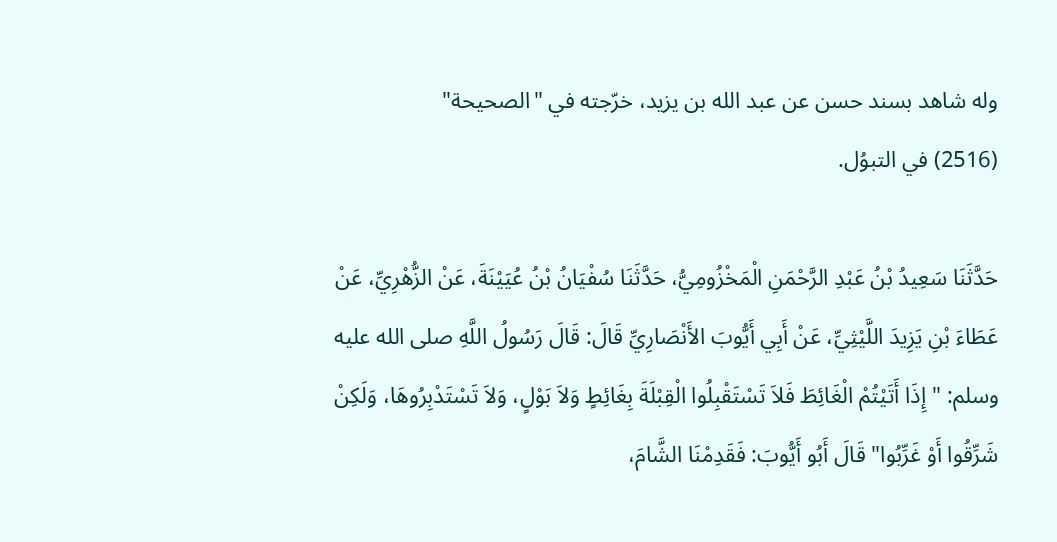وله شاهد بسند حسن عن عبد الله بن يزيد، خرّجته في "الصحيحة"
(2516) في التبوُل.

حَدَّثَنَا سَعِيدُ بْنُ عَبْدِ الرَّحْمَنِ الْمَخْزُومِيُّ، حَدَّثَنَا سُفْيَانُ بْنُ عُيَيْنَةَ، عَنْ الزُّهْرِيِّ، عَنْ عَطَاءَ بْنِ يَزِيدَ اللَّيْثِيِّ، عَنْ أَبِي أَيُّوبَ الأَنْصَارِيِّ قَالَ: قَالَ رَسُولُ اللَّهِ صلى الله عليه وسلم: "إِذَا أَتَيْتُمْ الْغَائِطَ فَلاَ تَسْتَقْبِلُوا الْقِبْلَةَ بِغَائِطٍ وَلاَ بَوْلٍ، وَلاَ تَسْتَدْبِرُوهَا، وَلَكِنْ شَرِّقُوا أَوْ غَرِّبُوا" قَالَ أَبُو أَيُّوبَ: فَقَدِمْنَا الشَّامَ،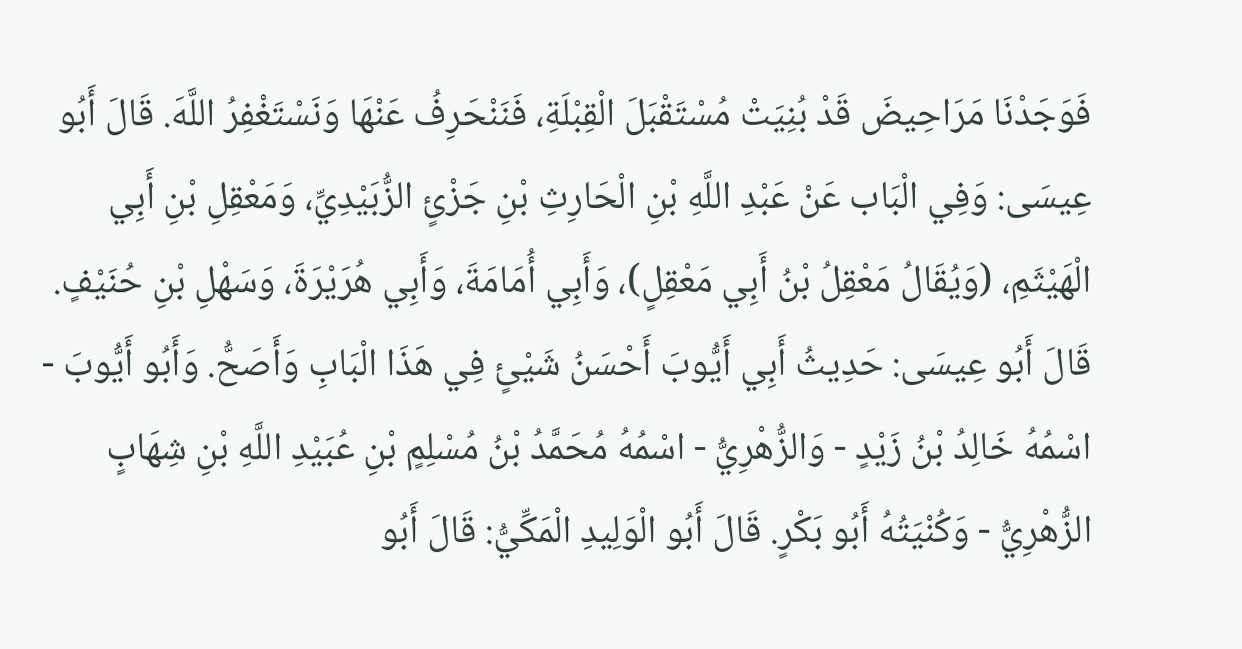فَوَجَدْنَا مَرَاحِيضَ قَدْ بُنِيَتْ مُسْتَقْبَلَ الْقِبْلَةِ، فَنَنْحَرِفُ عَنْهَا وَنَسْتَغْفِرُ اللَّهَ. قَالَ أَبُو عِيسَى: وَفِي الْبَاب عَنْ عَبْدِ اللَّهِ بْنِ الْحَارِثِ بْنِ جَزْئٍ الزُّبَيْدِيِّ، وَمَعْقِلِ بْنِ أَبِي الْهَيْثَمِ، (وَيُقَالُ مَعْقِلُ بْنُ أَبِي مَعْقِلٍ)، وَأَبِي أُمَامَةَ، وَأَبِي هُرَيْرَةَ، وَسَهْلِ بْنِ حُنَيْفٍ. قَالَ أَبُو عِيسَى: حَدِيثُ أَبِي أَيُّوبَ أَحْسَنُ شَيْئٍ فِي هَذَا الْبَابِ وَأَصَحُّ. وَأَبُو أَيُّوبَ - اسْمُهُ خَالِدُ بْنُ زَيْدٍ - وَالزُّهْرِيُّ - اسْمُهُ مُحَمَّدُ بْنُ مُسْلِمٍ بْنِ عُبَيْدِ اللَّهِ بْنِ شِهَابٍ الزُّهْرِيُّ - وَكُنْيَتُهُ أَبُو بَكْرٍ. قَالَ أَبُو الْوَلِيدِ الْمَكِّيُّ: قَالَ أَبُو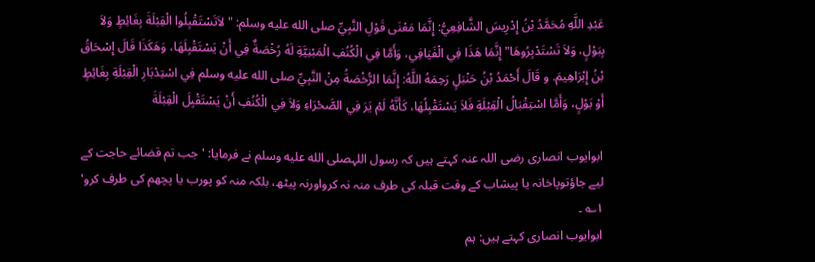عَبْدِ اللَّهِ مُحَمَّدُ بْنُ إِدْرِيسَ الشَّافِعِيُّ: إِنَّمَا مَعْنَى قَوْلِ النَّبِيِّ صلى الله عليه وسلم: "لاَتَسْتَقْبِلُوا الْقِبْلَةَ بِغَائِطٍ وَلاَ بِبَوْلٍ، وَلاَ تَسْتَدْبِرُوهَا" إِنَّمَا هَذَا فِي الْفَيَافِي، وَأَمَّا فِي الْكُنُفِ الْمَبْنِيَّةِ لَهُ رُخْصَةٌ فِي أَنْ يَسْتَقْبِلَهَا، وَهَكَذَا قَالَ إِسْحَاقُ بْنُ إِبْرَاهِيمَ. و قَالَ أَحْمَدُ بْنُ حَنْبَلٍ رَحِمَهُ اللَّهُ: إِنَّمَا الرُّخْصَةُ مِنْ النَّبِيِّ صلى الله عليه وسلم فِي اسْتِدْبَارِ الْقِبْلَةِ بِغَائِطٍ أَوْ بَوْلٍ، وَأَمَّا اسْتِقْبَالُ الْقِبْلَةِ فَلاَ يَسْتَقْبِلُهَا، كَأَنَّهُ لَمْ يَرَ فِي الصَّحْرَاءِ وَلاَ فِي الْكُنُفِ أَنْ يَسْتَقْبِلَ الْقِبْلَةَ

ابوایوب انصاری رضی اللہ عنہ کہتے ہیں کہ رسول اللہصلى الله عليه وسلم نے فرمایا: 'جب تم قضائے حاجت کے لیے جاؤتوپاخانہ یا پیشاب کے وقت قبلہ کی طرف منہ نہ کرواورنہ پیٹھ، بلکہ منہ کو پورب یا پچھم کی طرف کرو' ۱؎ ۔
ابوایوب انصاری کہتے ہیں: ہم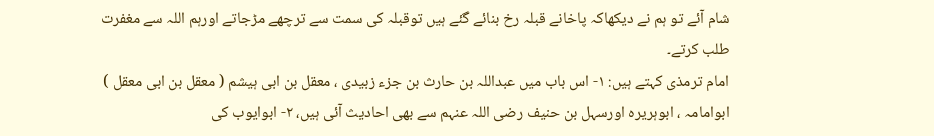شام آئے تو ہم نے دیکھاکہ پاخانے قبلہ رخ بنائے گئے ہیں توقبلہ کی سمت سے ترچھے مڑجاتے اورہم اللہ سے مغفرت طلب کرتے۔
امام ترمذی کہتے ہیں: ۱- اس باب میں عبداللہ بن حارث بن جزء زبیدی ، معقل بن ابی ہیشم ( معقل بن ابی معقل ) ابوامامہ ، ابوہریرہ اورسہل بن حنیف رضی اللہ عنہم سے بھی احادیث آئی ہیں، ۲- ابوایوب کی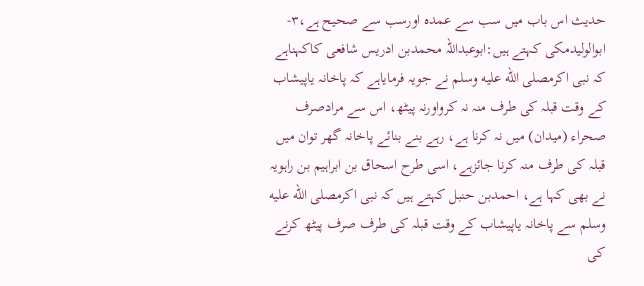حدیث اس باب میں سب سے عمدہ اورسب سے صحیح ہے،۳- ابوالولیدمکی کہتے ہیں:ابوعبداللہ محمدبن ادریس شافعی کاکہناہے کہ نبی اکرمصلى الله عليه وسلم نے جویہ فرمایاہے کہ پاخانہ یاپیشاب کے وقت قبلہ کی طرف منہ نہ کرواورنہ پیٹھ، اس سے مرادصرف صحراء (میدان) میں نہ کرنا ہے، رہے بنے بنائے پاخانہ گھر توان میں قبلہ کی طرف منہ کرنا جائزہے، اسی طرح اسحاق بن ابراہیم بن راہویہ نے بھی کہا ہے، احمدبن حنبل کہتے ہیں کہ نبی اکرمصلى الله عليه وسلم سے پاخانہ یاپیشاب کے وقت قبلہ کی طرف صرف پیٹھ کرنے کی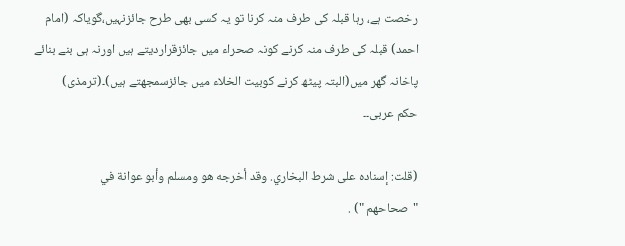رخصت ہے، رہا قبلہ کی طرف منہ کرنا تو یہ کسی بھی طرح جائزنہیں،گویاکہ (امام احمد) قبلہ کی طرف منہ کرنے کونہ صحراء میں جائزقراردیتے ہیں اورنہ ہی بنے بنائے پاخانہ گھر میں(البتہ پیٹھ کرنے کوبیت الخلاء میں جائزسمجھتے ہیں)۔(ترمذی)
حکم عربی۔۔

(قلت: إسناده على شرط البخاري. وقد أخرجه هو ومسلم وأبو عوانة في
"صحاحهم ") .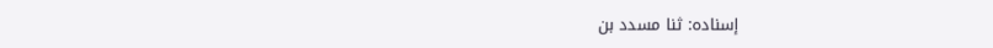إسناده: ثنا مسدد بن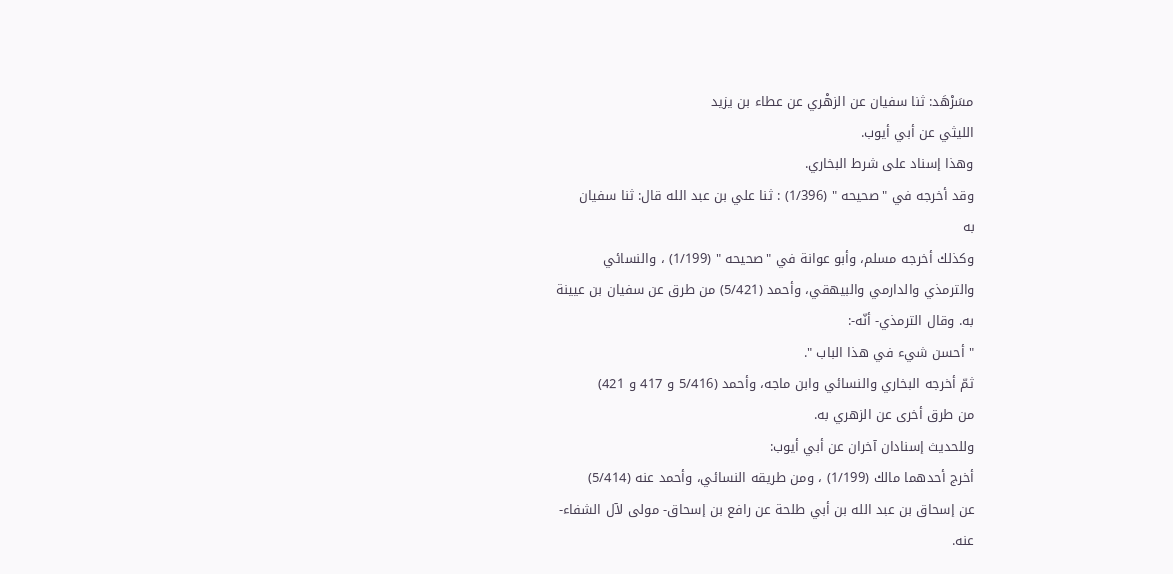مسَرْهَد: ثنا سفيان عن الزهْري عن عطاء بن يزيد
الليثي عن أبي أيوب.
وهذا إسناد على شرط البخاري.
وقد أخرجه في "صحيحه " (1/396) : ثنا علي بن عبد الله قال: ثنا سفيان
به
وكذلك أخرجه مسلم، وأبو عوانة في "صحيحه " (1/199) ، والنسائي
والترمذي والدارمي والبيهقي، وأحمد (5/421) من طرق عن سفيان بن عيينة
به. وقال الترمذي- أنّه-:
" أحسن شيء في هذا الباب ".
ثمّ أخرجه البخاري والنسائي وابن ماجه، وأحمد (5/416 و 417 و 421)
من طرق أخرى عن الزهري به.
وللحديث إسنادان آخران عن أبي أيوب:
أخرج أحدهما مالك (1/199) ، ومن طريقه النسائي، وأحمد عنه (5/414)
عن إسحاق بن عبد الله بن أبي طلحة عن رافع بن إسحاق- مولى لآل الشفاء-
عنه.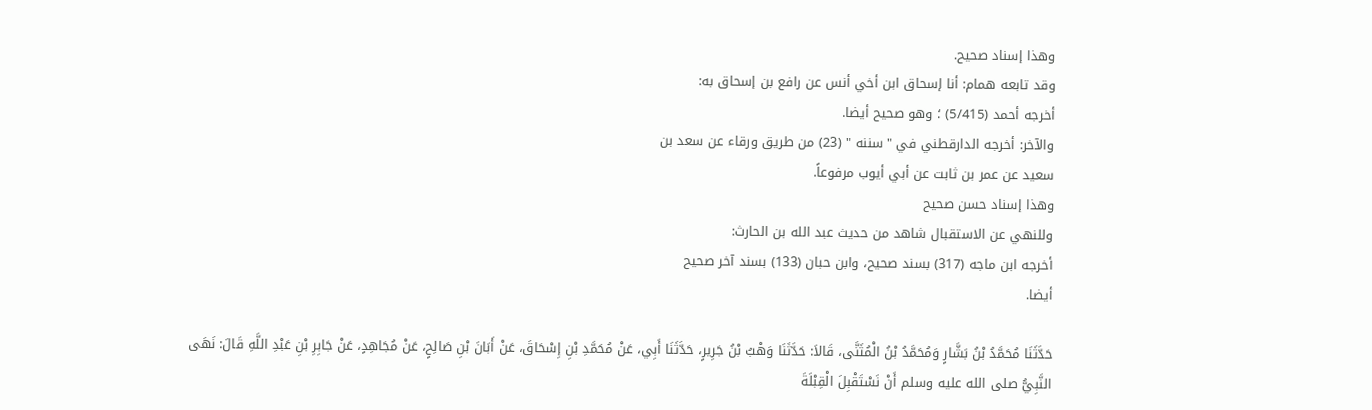وهذا إسناد صحيح.
وقد تابعه همام: أنا إسحاق ابن أخي أنس عن رافع بن إسحاق به:
أخرجه أحمد (5/415) ؛ وهو صحيح أيضا.
والآخر: أخرجه الدارقطني في "سننه " (23) من طريق ورقاء عن سعد بن
سعيد عن عمر بن ثابت عن أبي أيوب مرفوعاً.
وهذا إسناد حسن صحيح
وللنهي عن الاستقبال شاهد من حديث عبد الله بن الحارث:
أخرجه ابن ماجه (317) بسند صحيح، وابن حبان (133) بسند آخر صحيح
أيضا.

حَدَّثَنَا مُحَمَّدُ بْنُ بَشَّارٍ وَمُحَمَّدُ بْنُ الْمُثَنَّى، قَالاَ: حَدَّثَنَا وَهْبُ بْنُ جَرِيرٍ، حَدَّثَنَا أَبِي، عَنْ مُحَمَّدِ بْنِ إِسْحَاقَ، عَنْ أَبَانَ بْنِ صَالِحٍ، عَنْ مُجَاهِدٍ، عَنْ جَابِرِ بْنِ عَبْدِ اللَّهِ قَالَ: نَهَى النَّبِيُّ صلى الله عليه وسلم أَنْ نَسْتَقْبِلَ الْقِبْلَةَ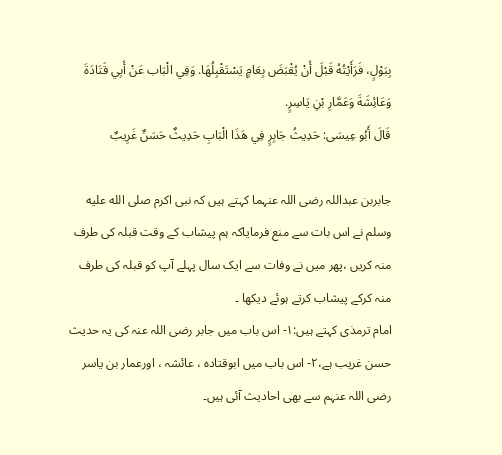بِبَوْلٍ، فَرَأَيْتُهُ قَبْلَ أَنْ يُقْبَضَ بِعَامٍ يَسْتَقْبِلُهَا. وَفِي الْبَاب عَنْ أَبِي قَتَادَةَ وَعَائِشَةَ وَعَمَّارِ بْنِ يَاسِرٍ.
قَالَ أَبُو عِيسَى: حَدِيثُ جَابِرٍ فِي هَذَا الْبَابِ حَدِيثٌ حَسَنٌ غَرِيبٌ

جابربن عبداللہ رضی اللہ عنہما کہتے ہیں کہ نبی اکرم صلى الله عليه وسلم نے اس بات سے منع فرمایاکہ ہم پیشاب کے وقت قبلہ کی طرف منہ کریں ،پھر میں نے وفات سے ایک سال پہلے آپ کو قبلہ کی طرف منہ کرکے پیشاب کرتے ہوئے دیکھا ۔
امام ترمذی کہتے ہیں:۱- اس باب میں جابر رضی اللہ عنہ کی یہ حدیث حسن غریب ہے،۲- اس باب میں ابوقتادہ ، عائشہ ، اورعمار بن یاسر رضی اللہ عنہم سے بھی احادیث آئی ہیں۔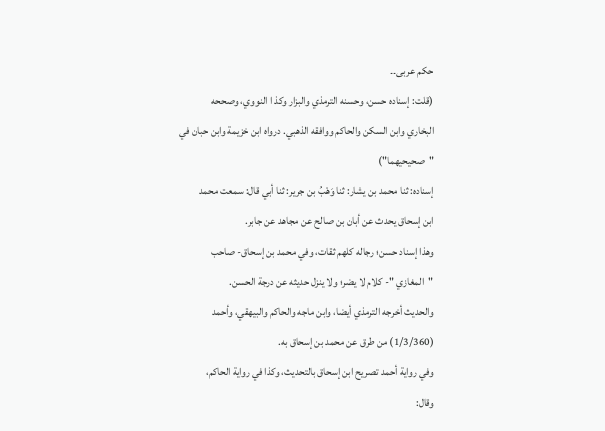حکم عربی۔۔
(قلت: إسناده حسن، وحسنه الترمذي والبزار وكذ ا النووي، وصححه
البخاري وابن السكن والحاكم ووافقه الذهبي. درواه ابن خزيمة وابن حبان في
"صحيحيهما")
إسناده: ثنا محمد بن يشار: ثنا وَهْبُ بن جرير: ثنا أبي قال: سمعت محمد
ابن إسحاق يحدث عن أبان بن صالح عن مجاهد عن جابر.
وهذا إسناد حسن؛ رجاله كلهم ثقات، وفي محمد بن إسحاق- صاحب
"المغازي "- كلام لا يضر؛ ولا ينزل حديثه عن درجة الحسن.
والحديث أخرجه الترمذي أيضا، وابن ماجه والحاكم والبيهقي، وأحمد
(1/3/360) من طرق عن محمد بن إسحاق به.
وفي رواية أحمد تصريح ابن إسحاق بالتحديث، وكذا في رواية الحاكم،
وقال: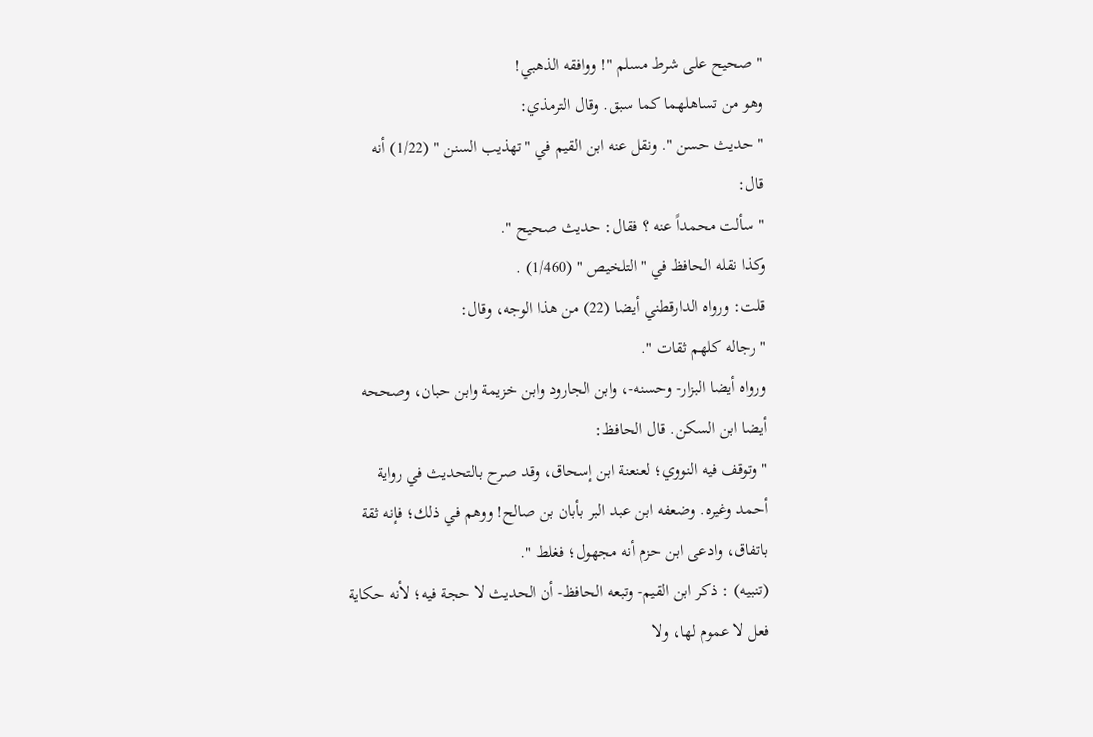" صحيح على شرط مسلم "! ووافقه الذهبي!
وهو من تساهلهما كما سبق. وقال الترمذي:
" حديث حسن ". ونقل عنه ابن القيم في "تهذيب السنن " (1/22) أنه
قال:
" سألت محمداً عنه ؟ فقال: حديث صحيح ".
وكذا نقله الحافظ في "التلخيص " (1/460) .
قلت: ورواه الدارقطني أيضا (22) من هذا الوجه، وقال:
" رجاله كلهم ثقات ".
ورواه أيضا البزار- وحسنه-، وابن الجارود وابن خزيمة وابن حبان، وصححه
أيضا ابن السكن. قال الحافظ:
" وتوقف فيه النووي؛ لعنعنة ابن إسحاق، وقد صرح بالتحديث في رواية
أحمد وغيره. وضعفه ابن عبد البر بأبان بن صالح! ووهم في ذلك؛ فإنه ثقة
باتفاق، وادعى ابن حزم أنه مجهول؛ فغلط ".
(تنبيه) : ذكر ابن القيم- وتبعه الحافظ- أن الحديث لا حجة فيه؛ لأنه حكاية
فعل لا عموم لها، ولا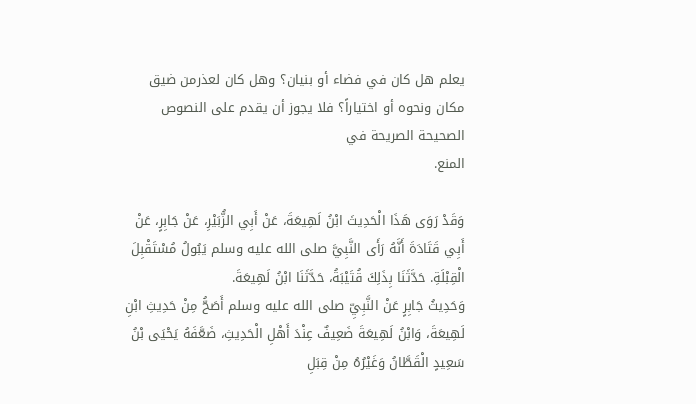يعلم هل كان في فضاء أو بنيان؟ وهل كان لعذرمن ضيق
مكان ونحوه أو اختياراً؟ فلا يجوز أن يقدم على النصوص الصحيحة الصريحة في
المنع.

وَقَدْ رَوَى هَذَا الْحَدِيثَ ابْنُ لَهِيعَةَ، عَنْ أَبِي الزُّبَيْرِ، عَنْ جَابِرٍ، عَنْ أَبِي قَتَادَةَ أَنَّهُ رَأَى النَّبِيَّ صلى الله عليه وسلم يَبُولُ مُسْتَقْبِلَ الْقِبْلَةِ. حَدَّثَنَا بِذَلِكَ قُتَيْبَةُ، حَدَّثَنَا ابْنُ لَهِيعَةَ.
وَحَدِيثُ جَابِرٍ عَنْ النَّبِيِّ صلى الله عليه وسلم أَصَحُّ مِنْ حَدِيثِ ابْنِ لَهِيعَةَ، وَابْنُ لَهِيعَةَ ضَعِيفٌ عِنْدَ أَهْلِ الْحَدِيثِ، ضَعَّفَهُ يَحْيَى بْنُ سَعِيدٍ الْقَطَّانُ وَغَيْرُهُ مِنْ قِبَلِ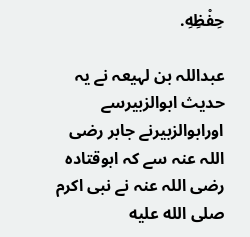حِفْظِهِ.

عبداللہ بن لہیعہ نے یہ حدیث ابوالزبیرسے اورابوالزبیرنے جابر رضی اللہ عنہ سے کہ ابوقتادہ رضی اللہ عنہ نے نبی اکرم صلى الله عليه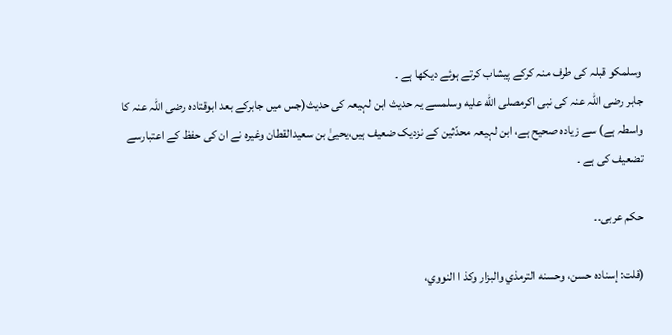وسلمکو قبلہ کی طرف منہ کرکے پیشاب کرتے ہوئے دیکھا ہے ۔
جابر رضی اللہ عنہ کی نبی اکرمصلى الله عليه وسلمسے یہ حدیث ابن لہیعہ کی حدیث(جس میں جابرکے بعد ابوقتادہ رضی اللہ عنہ کا واسطہ ہے) سے زیادہ صحیح ہے، ابن لہیعہ محدّثین کے نزدیک ضعیف ہیں،یحییٰ بن سعیدالقطان وغیرہ نے ان کی حفظ کے اعتبارسے تضعیف کی ہے ۔

حکم عربی۔۔

(قلت: إسناده حسن، وحسنه الترمذي والبزار وكذ ا النووي،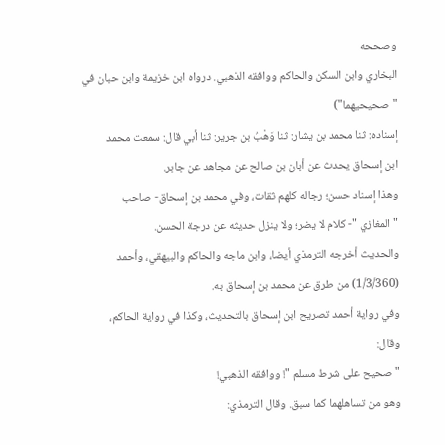وصححه
البخاري وابن السكن والحاكم ووافقه الذهبي. درواه ابن خزيمة وابن حبان في
"صحيحيهما")
إسناده: ثنا محمد بن يشار: ثنا وَهْبُ بن جرير: ثنا أبي قال: سمعت محمد
ابن إسحاق يحدث عن أبان بن صالح عن مجاهد عن جابر.
وهذا إسناد حسن؛ رجاله كلهم ثقات، وفي محمد بن إسحاق- صاحب
"المغازي "- كلام لا يضر؛ ولا ينزل حديثه عن درجة الحسن.
والحديث أخرجه الترمذي أيضا، وابن ماجه والحاكم والبيهقي، وأحمد
(1/3/360) من طرق عن محمد بن إسحاق به.
وفي رواية أحمد تصريح ابن إسحاق بالتحديث، وكذا في رواية الحاكم،
وقال:
" صحيح على شرط مسلم "! ووافقه الذهبي!
وهو من تساهلهما كما سبق. وقال الترمذي: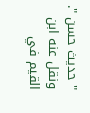" حديث حسن ". ونقل عنه ابن القيم في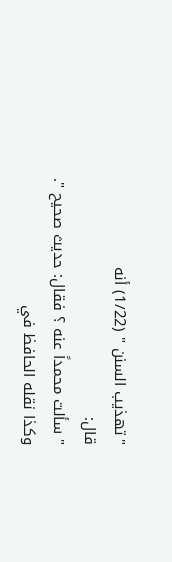"تهذيب السنن " (1/22) أنه
قال:
" سألت محمداً عنه ؟ فقال: حديث صحيح ".
وكذا نقله الحافظ في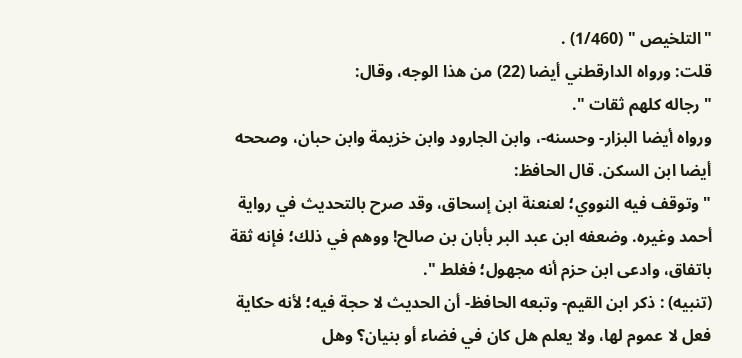"التلخيص " (1/460) .
قلت: ورواه الدارقطني أيضا (22) من هذا الوجه، وقال:
" رجاله كلهم ثقات ".
ورواه أيضا البزار- وحسنه-، وابن الجارود وابن خزيمة وابن حبان، وصححه
أيضا ابن السكن. قال الحافظ:
" وتوقف فيه النووي؛ لعنعنة ابن إسحاق، وقد صرح بالتحديث في رواية
أحمد وغيره. وضعفه ابن عبد البر بأبان بن صالح! ووهم في ذلك؛ فإنه ثقة
باتفاق، وادعى ابن حزم أنه مجهول؛ فغلط ".
(تنبيه) : ذكر ابن القيم- وتبعه الحافظ- أن الحديث لا حجة فيه؛ لأنه حكاية
فعل لا عموم لها، ولا يعلم هل كان في فضاء أو بنيان؟ وهل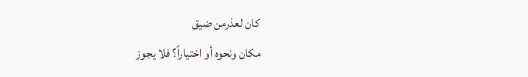كان لعذرمن ضيق
مكان ونحوه أو اختياراً؟ فلا يجوز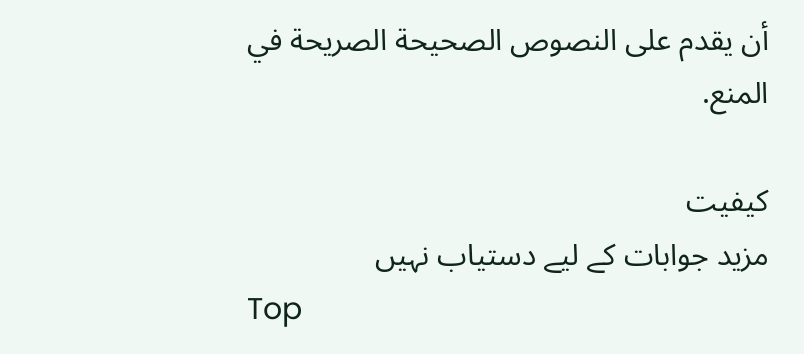أن يقدم على النصوص الصحيحة الصريحة في
المنع.

کیفیت
مزید جوابات کے لیے دستیاب نہیں
Top